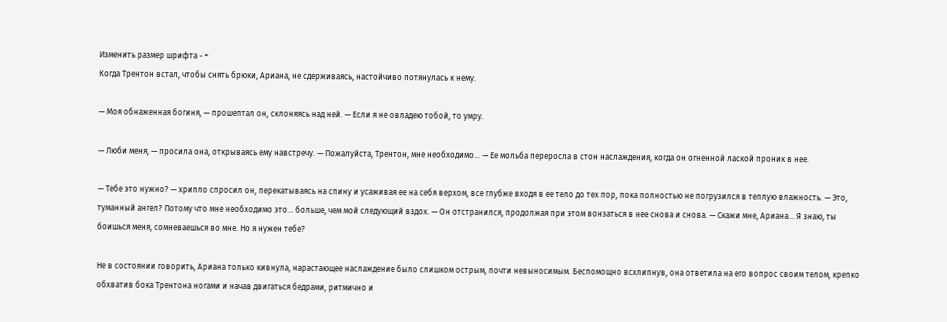Изменить размер шрифта - +
Когда Трентон встал, чтобы снять брюки, Ариана, не сдерживаясь, настойчиво потянулась к нему.

— Моя обнаженная богиня, — прошептал он, склоняясь над ней. — Если я не овладею тобой, то умру.

— Люби меня, — просила она, открываясь ему навстречу. — Пожалуйста, Трентон, мне необходимо… — Ее мольба переросла в стон наслаждения, когда он огненной лаской проник в нее.

— Тебе это нужно? — хрипло спросил он, перекатываясь на спину и усаживая ее на себя верхом, все глубже входя в ее тело до тех пор, пока полностью не погрузился в теплую влажность. — Это, туманный ангел? Потому что мне необходимо это… больше, чем мой следующий вздох. — Он отстранился, продолжая при этом вонзаться в нее снова и снова. — Скажи мне, Ариана… Я знаю, ты боишься меня, сомневаешься во мне. Но я нужен тебе?

Не в состоянии говорить, Ариана только кивнула, нарастающее наслаждение было слишком острым, почти невыносимым. Беспомощно всхлипнув, она ответила на его вопрос своим телом, крепко обхватив бока Трентона ногами и начав двигаться бедрами, ритмично и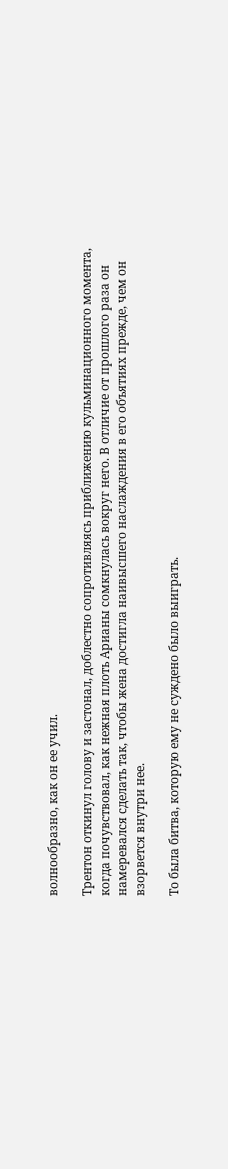волнообразно, как он ее учил.

Трентон откинул голову и застонал, доблестно сопротивляясь приближению кульминационного момента, когда почувствовал, как нежная плоть Арианы сомкнулась вокруг него. В отличие от прошлого раза он намеревался сделать так, чтобы жена достигла наивысшего наслаждения в его объятиях прежде, чем он взорвется внутри нее.

То была битва, которую ему не суждено было выиграть.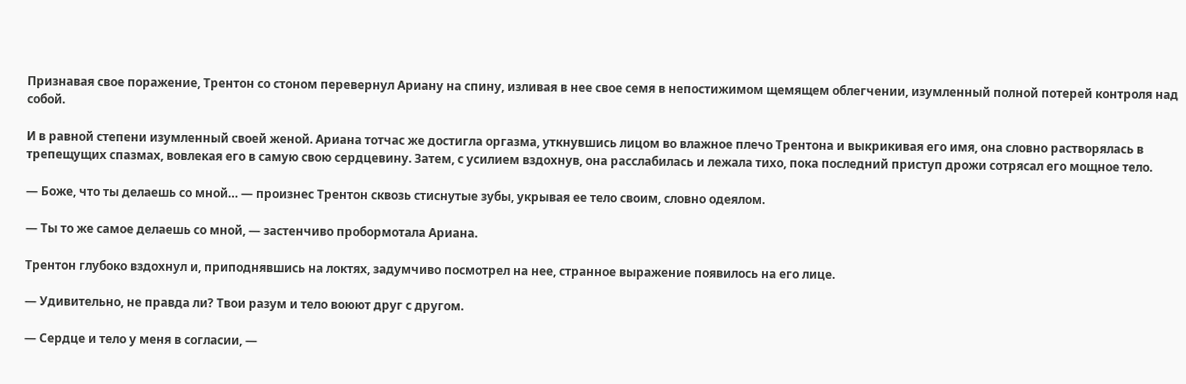Признавая свое поражение, Трентон со стоном перевернул Ариану на спину, изливая в нее свое семя в непостижимом щемящем облегчении, изумленный полной потерей контроля над собой.

И в равной степени изумленный своей женой. Ариана тотчас же достигла оргазма, уткнувшись лицом во влажное плечо Трентона и выкрикивая его имя, она словно растворялась в трепещущих спазмах, вовлекая его в самую свою сердцевину. Затем, с усилием вздохнув, она расслабилась и лежала тихо, пока последний приступ дрожи сотрясал его мощное тело.

— Боже, что ты делаешь со мной… — произнес Трентон сквозь стиснутые зубы, укрывая ее тело своим, словно одеялом.

— Ты то же самое делаешь со мной, — застенчиво пробормотала Ариана.

Трентон глубоко вздохнул и, приподнявшись на локтях, задумчиво посмотрел на нее, странное выражение появилось на его лице.

— Удивительно, не правда ли? Твои разум и тело воюют друг с другом.

— Сердце и тело у меня в согласии, —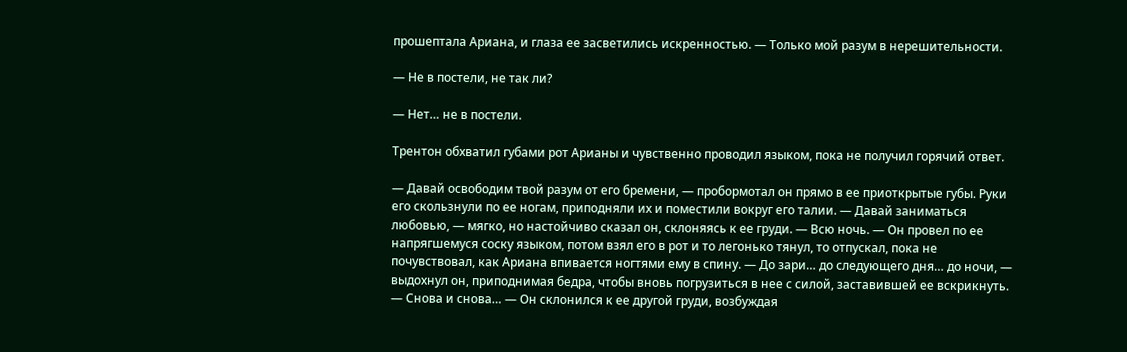прошептала Ариана, и глаза ее засветились искренностью. — Только мой разум в нерешительности.

— Не в постели, не так ли?

— Нет… не в постели.

Трентон обхватил губами рот Арианы и чувственно проводил языком, пока не получил горячий ответ.

— Давай освободим твой разум от его бремени, — пробормотал он прямо в ее приоткрытые губы. Руки его скользнули по ее ногам, приподняли их и поместили вокруг его талии. — Давай заниматься любовью, — мягко, но настойчиво сказал он, склоняясь к ее груди. — Всю ночь. — Он провел по ее напрягшемуся соску языком, потом взял его в рот и то легонько тянул, то отпускал, пока не почувствовал, как Ариана впивается ногтями ему в спину. — До зари… до следующего дня… до ночи, — выдохнул он, приподнимая бедра, чтобы вновь погрузиться в нее с силой, заставившей ее вскрикнуть. — Снова и снова… — Он склонился к ее другой груди, возбуждая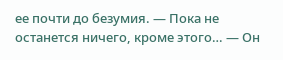ее почти до безумия. — Пока не останется ничего, кроме этого… — Он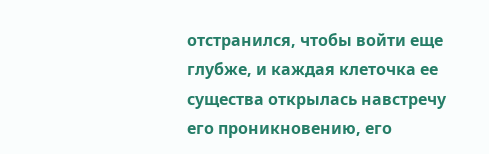отстранился, чтобы войти еще глубже, и каждая клеточка ее существа открылась навстречу его проникновению, его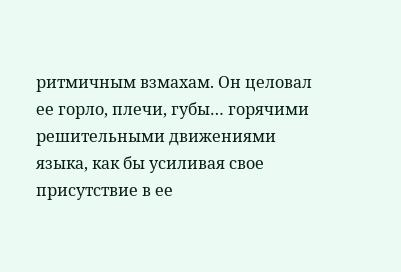ритмичным взмахам. Он целовал ее горло, плечи, губы… горячими решительными движениями языка, как бы усиливая свое присутствие в ее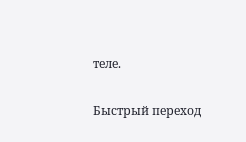теле.

Быстрый переход